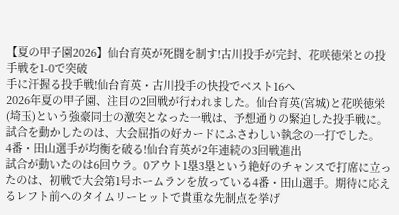【夏の甲子園2026】仙台育英が死闘を制す!古川投手が完封、花咲徳栄との投手戦を1-0で突破
手に汗握る投手戦!仙台育英・古川投手の快投でベスト16へ
2026年夏の甲子園、注目の2回戦が行われました。仙台育英(宮城)と花咲徳栄(埼玉)という強豪同士の激突となった一戦は、予想通りの緊迫した投手戦に。試合を動かしたのは、大会屈指の好カードにふさわしい執念の一打でした。
4番・田山選手が均衡を破る!仙台育英が2年連続の3回戦進出
試合が動いたのは6回ウラ。0アウト1塁3塁という絶好のチャンスで打席に立ったのは、初戦で大会第1号ホームランを放っている4番・田山選手。期待に応えるレフト前へのタイムリーヒットで貴重な先制点を挙げ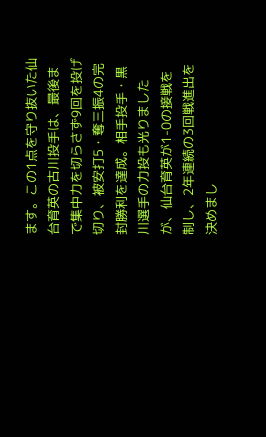ます。この1点を守り抜いた仙台育英の古川投手は、最後まで集中力を切らさず9回を投げ切り、被安打5・奪三振4の完封勝利を達成。相手投手・黒川選手の力投も光りましたが、仙台育英が1-0の接戦を制し、2年連続の3回戦進出を決めまし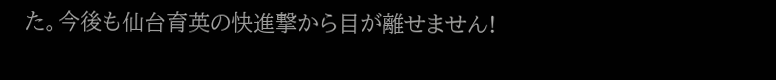た。今後も仙台育英の快進撃から目が離せません!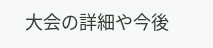大会の詳細や今後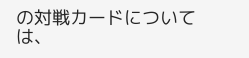の対戦カードについては、